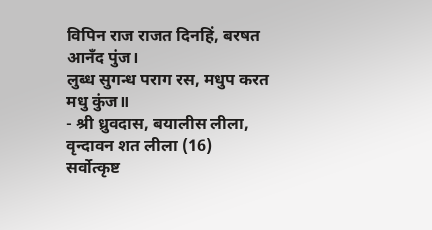विपिन राज राजत दिनहिं, बरषत आनँद पुंज।
लुब्ध सुगन्ध पराग रस, मधुप करत मधु कुंज॥
- श्री ध्रुवदास, बयालीस लीला, वृन्दावन शत लीला (16)
सर्वोत्कृष्ट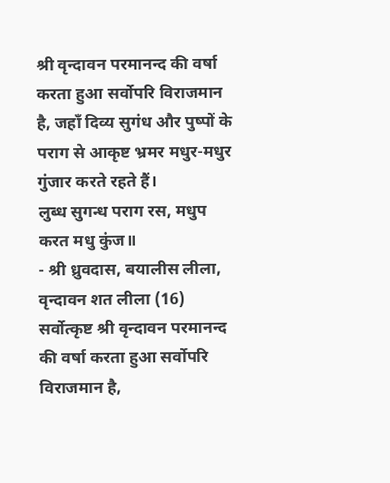श्री वृन्दावन परमानन्द की वर्षा करता हुआ सर्वोपरि विराजमान है, जहाँ दिव्य सुगंध और पुष्पों के पराग से आकृष्ट भ्रमर मधुर-मधुर गुंजार करते रहते हैं।
लुब्ध सुगन्ध पराग रस, मधुप करत मधु कुंज॥
- श्री ध्रुवदास, बयालीस लीला, वृन्दावन शत लीला (16)
सर्वोत्कृष्ट श्री वृन्दावन परमानन्द की वर्षा करता हुआ सर्वोपरि विराजमान है,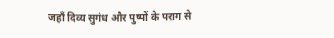जहाँ दिव्य सुगंध और पुष्पों के पराग से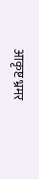आकृष्ट भ्रमर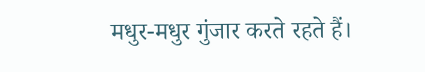मधुर-मधुर गुंजार करते रहते हैं।